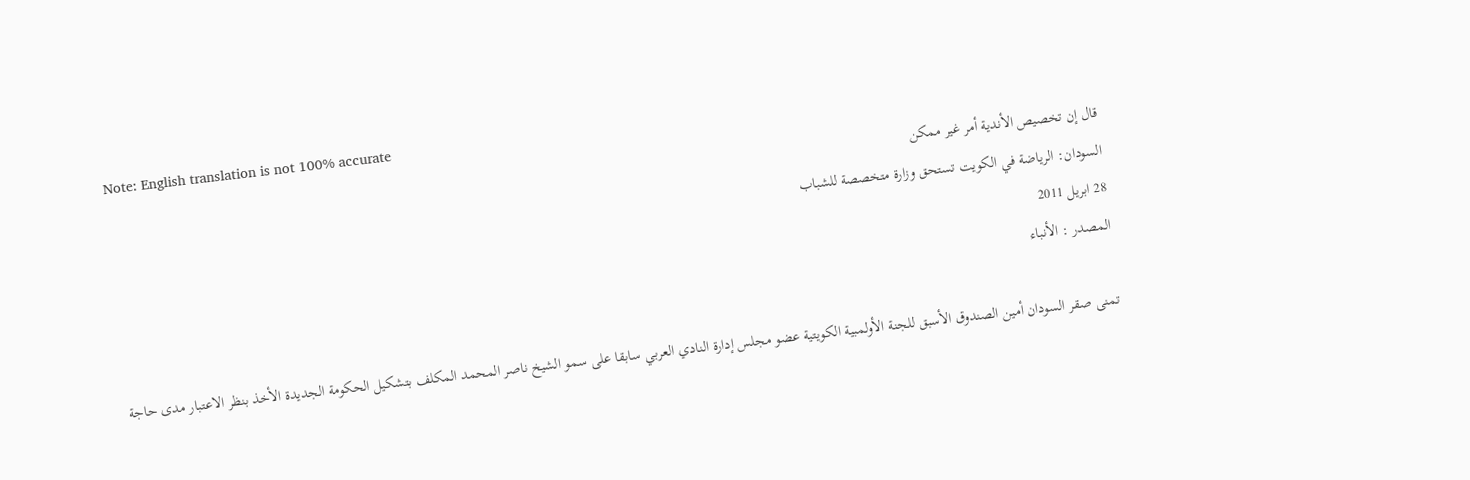Note: English translation is not 100% accurate
قال إن تخصيص الأندية أمر غير ممكن
السودان: الرياضة في الكويت تستحق وزارة متخصصة للشباب
28 ابريل 2011
المصدر : الأنباء

تمنى صقر السودان أمين الصندوق الأسبق للجنة الأولمبية الكويتية عضو مجلس إدارة النادي العربي سابقا على سمو الشيخ ناصر المحمد المكلف بتشكيل الحكومة الجديدة الأخذ بنظر الاعتبار مدى حاجة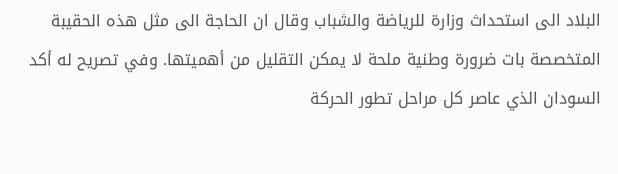البلاد الى استحداث وزارة للرياضة والشباب وقال ان الحاجة الى مثل هذه الحقيبة المتخصصة بات ضرورة وطنية ملحة لا يمكن التقليل من أهميتها. وفي تصريح له أكد السودان الذي عاصر كل مراحل تطور الحركة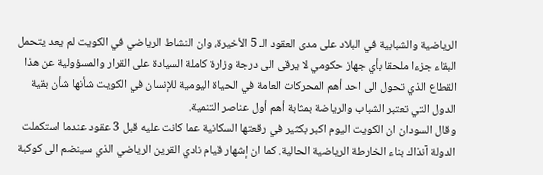الرياضية والشبابية في البلاد على مدى العقود الـ 5 الأخيرة، وان النشاط الرياضي في الكويت لم يعد يتحمل البقاء جزءا ملحقا بأي جهاز حكومي لا يرقى الى درجة وزارة كاملة السيادة على القرار والمسؤولية عن هذا القطاع الذي تحول الى احد أهم المحركات العامة في الحياة اليومية للإنسان في الكويت شأنها شأن بقية الدول التي تعتبر الشباب والرياضة بمثابة أهم أول عناصر التنمية.
وقال السودان ان الكويت اليوم اكبر بكثير في رقعتها السكانية عما كانت عليه قبل 3 عقود عندما استكملت الدولة آنذاك بناء الخارطة الرياضية الحالية. كما ان إشهار قيام نادي القرين الرياضي الذي سينضم الى كوكبة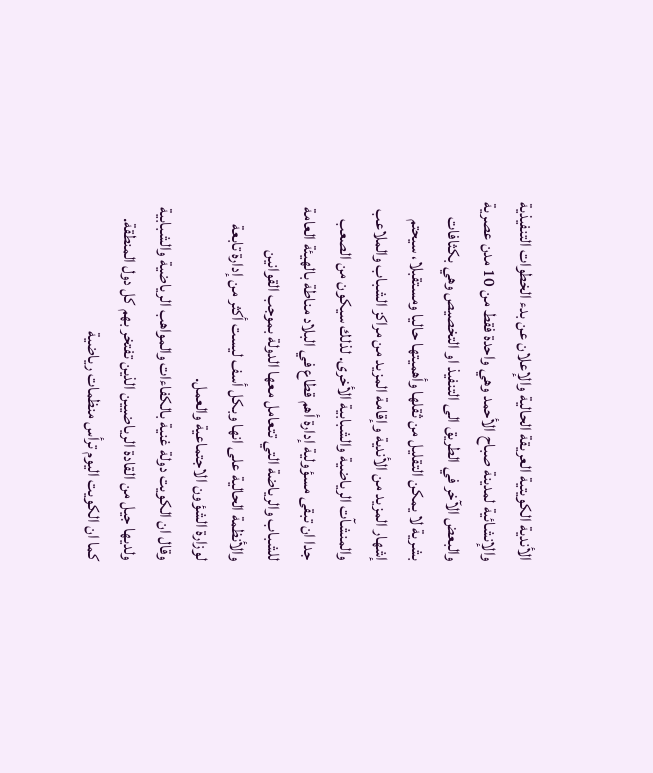الأندية الكويتية العريقة الحالية والإعلان عن بدء الخطوات التنفيذية والإنشائية لمدينة صباح الأحمد وهي واحدة فقط من 10 مدن عصرية والبعض الآخر في الطريق الى التنفيذ او التخصيص وهي بكثافات بشرية لا يمكن التقليل من ثقلها وأهميتها حاليا ومستقبلا، سيحتم إشهار المزيد من الأندية وإقامة المزيد من مراكز الشباب والملاعب والمنشآت الرياضية والشبابية الأخرى. لذلك سيكون من الصعب جدا ان تبقى مسؤولية إدارة أهم قطاع في البلاد مناطة بالهيئة العامة للشباب والرياضة التي تتعامل معها الدولة بموجب القوانين والأنظمة الحالية على انها وبكل أسف ليست أكثر من إدارة تابعة لوزارة الشؤون الاجتماعية والعمل.
وقال ان الكويت دولة غنية بالكفاءات والمواهب الرياضية والشبابية ولديها جيل من القادة الرياضيين الذين تفتخر بهم كل دول المنطقة. كما ان الكويت اليوم ترأس منظمات رياضية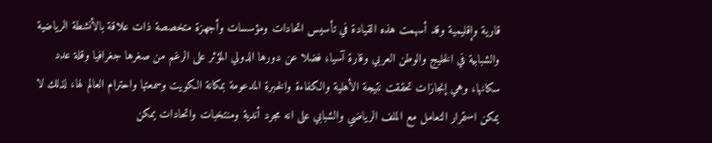قارية وإقليمية وقد أسهمت هذه القيادة في تأسيس اتحادات ومؤسسات وأجهزة متخصصة ذات علاقة بالأنشطة الرياضية والشبابية في الخليج والوطن العربي وقارة آسيا، فضلا عن دورها الدولي المؤثر على الرغم من صغرها جغرافيا وقلة عدد سكانها، وهي إنجازات تحققت نتيجة الأهلية والكفاءة والخبرة المدعومة بمكانة الكويت وسمعتها واحترام العالم لها، لذلك لا يمكن استمرار التعامل مع الملف الرياضي والشبابي على انه مجرد أندية ومنتخبات واتحادات يمكن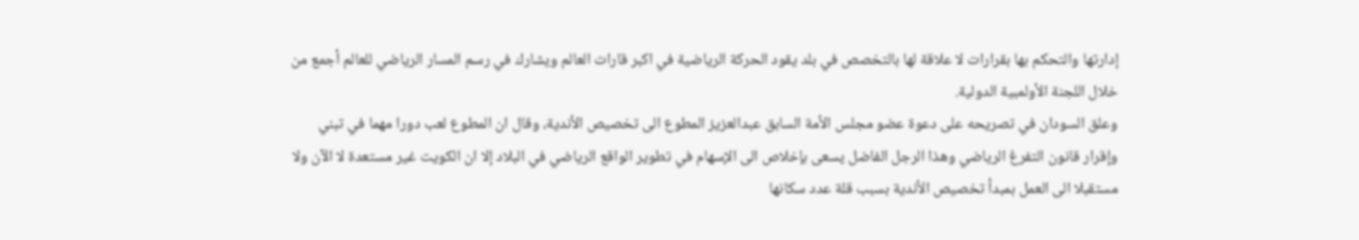إدارتها والتحكم بها بقرارات لا علاقة لها بالتخصص في بلد يقود الحركة الرياضية في اكبر قارات العالم ويشارك في رسم المسار الرياضي للعالم أجمع من خلال اللجنة الأولمبية الدولية.
وعلق السودان في تصريحه على دعوة عضو مجلس الأمة السابق عبدالعزيز المطوع الى تخصيص الأندية، وقال ان المطوع لعب دورا مهما في تبني وإقرار قانون التفرغ الرياضي وهذا الرجل الفاضل يسعى بإخلاص الى الإسهام في تطوير الواقع الرياضي في البلاد إلا ان الكويت غير مستعدة لا الآن ولا مستقبلا الى العمل بمبدأ تخصيص الأندية بسبب قلة عدد سكانها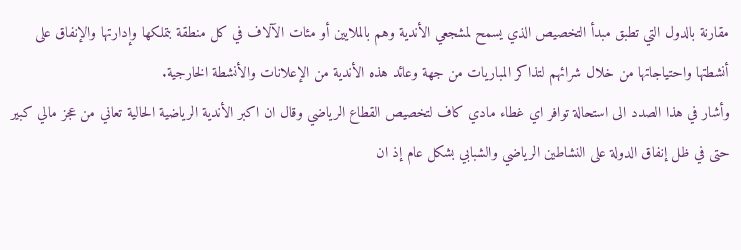مقارنة بالدول التي تطبق مبدأ التخصيص الذي يسمح لمشجعي الأندية وهم بالملايين أو مئات الآلاف في كل منطقة بتملكها وإدارتها والإنفاق على أنشطتها واحتياجاتها من خلال شرائهم لتذاكر المباريات من جهة وعائد هذه الأندية من الإعلانات والأنشطة الخارجية.
وأشار في هذا الصدد الى استحالة توافر اي غطاء مادي كاف لتخصيص القطاع الرياضي وقال ان اكبر الأندية الرياضية الحالية تعاني من عجز مالي كبير حتى في ظل إنفاق الدولة على النشاطين الرياضي والشبابي بشكل عام إذ ان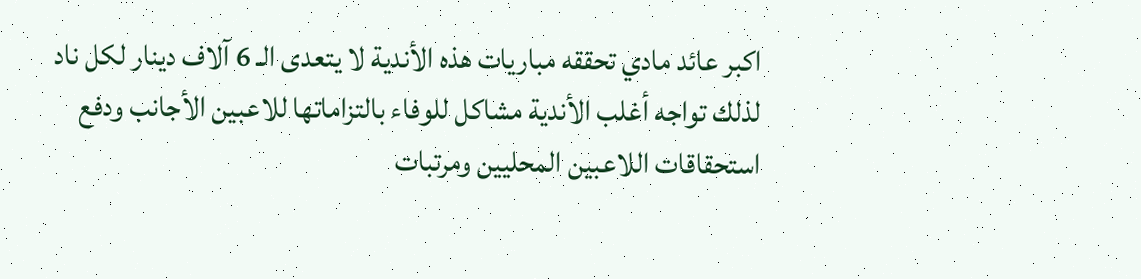اكبر عائد مادي تحققه مباريات هذه الأندية لا يتعدى الـ 6 آلاف دينار لكل ناد لذلك تواجه أغلب الأندية مشاكل للوفاء بالتزاماتها للاعبين الأجانب ودفع استحقاقات اللاعبين المحليين ومرتبات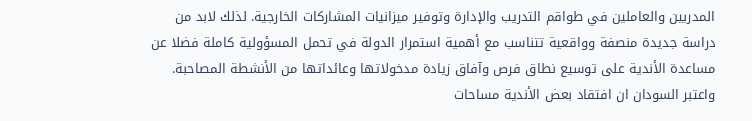المدربين والعاملين في طواقم التدريب والإدارة وتوفير ميزانيات المشاركات الخارجية. لذلك لابد من دراسة جديدة منصفة وواقعية تتناسب مع أهمية استمرار الدولة في تحمل المسؤولية كاملة فضلا عن مساعدة الأندية على توسيع نطاق فرص وآفاق زيادة مدخولاتها وعائداتها من الأنشطة المصاحبة.
واعتبر السودان ان افتقاد بعض الأندية مساحات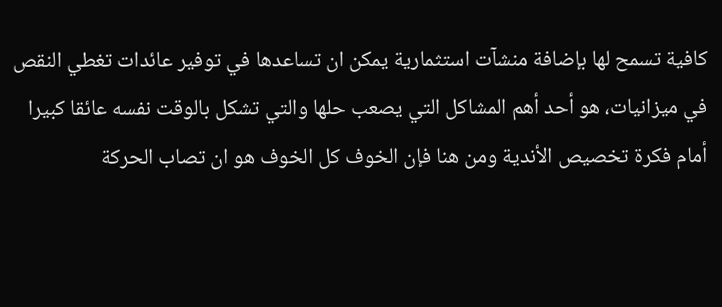كافية تسمح لها بإضافة منشآت استثمارية يمكن ان تساعدها في توفير عائدات تغطي النقص في ميزانيات، هو أحد أهم المشاكل التي يصعب حلها والتي تشكل بالوقت نفسه عائقا كبيرا أمام فكرة تخصيص الأندية ومن هنا فإن الخوف كل الخوف هو ان تصاب الحركة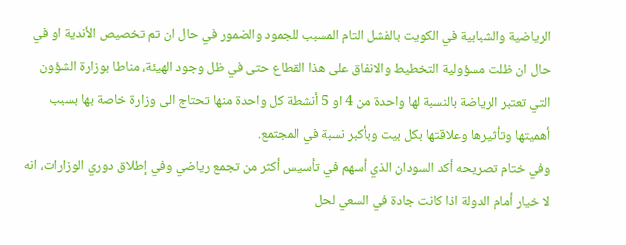الرياضية والشبابية في الكويت بالفشل التام المسبب للجمود والضمور في حال ان تم تخصيص الأندية او في حال ان ظلت مسؤولية التخطيط والانفاق على هذا القطاع حتى في ظل وجود الهيئة، مناطا بوزارة الشؤون التي تعتبر الرياضة بالنسبة لها واحدة من 4 او 5 أنشطة كل واحدة منها تحتاج الى وزارة خاصة بها بسبب أهميتها وتأثيرها وعلاقتها بكل بيت وبأكبر نسبة في المجتمع.
وفي ختام تصريحه أكد السودان الذي أسهم في تأسيس أكثر من تجمع رياضي وفي إطلاق دوري الوزارات، انه لا خيار أمام الدولة اذا كانت جادة في السعي لحل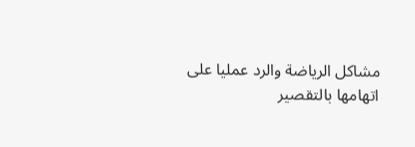مشاكل الرياضة والرد عمليا على اتهامها بالتقصير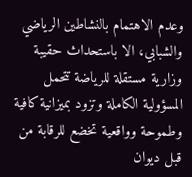وعدم الاهتمام بالنشاطين الرياضي والشبابي، الا باستحداث حقيبة وزارية مستقلة للرياضة تتحمل المسؤولية الكاملة وتزود بميزانية كافية وطموحة وواقعية تخضع للرقابة من قبل ديوان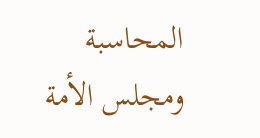المحاسبة ومجلس الأمة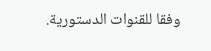وفقا للقنوات الدستورية.